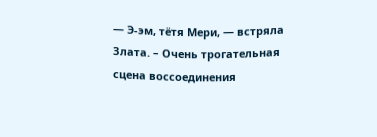— Э-эм, тётя Мери, — встряла Злата. – Очень трогательная сцена воссоединения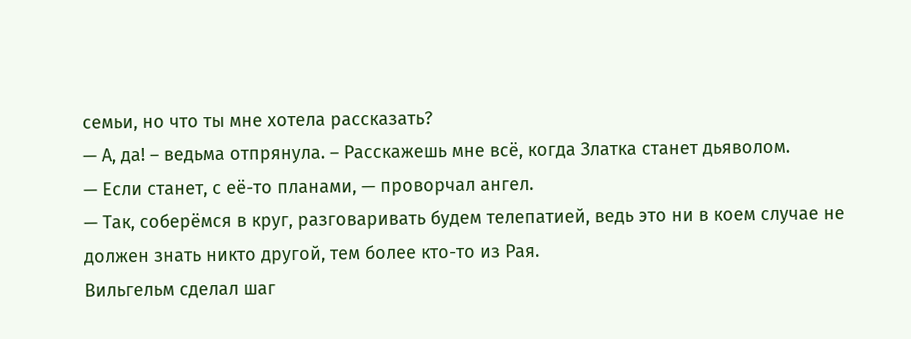семьи, но что ты мне хотела рассказать?
— А, да! – ведьма отпрянула. – Расскажешь мне всё, когда Златка станет дьяволом.
— Если станет, с её-то планами, — проворчал ангел.
— Так, соберёмся в круг, разговаривать будем телепатией, ведь это ни в коем случае не должен знать никто другой, тем более кто-то из Рая.
Вильгельм сделал шаг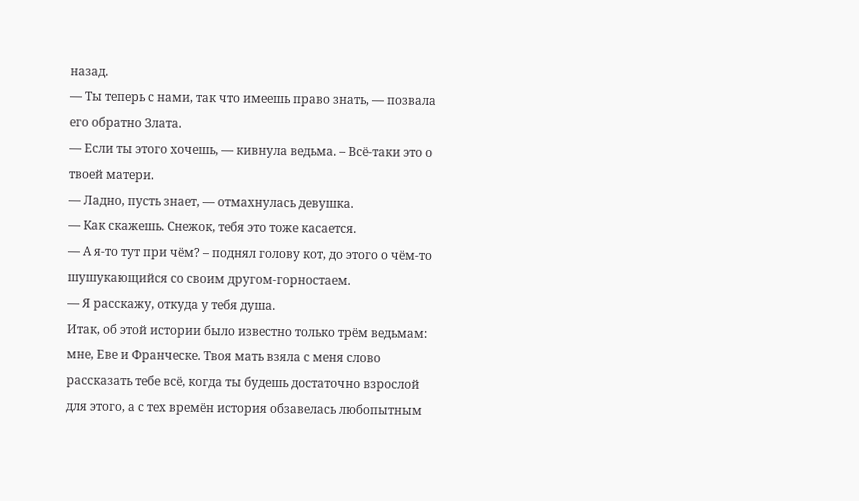назад.
— Ты теперь с нами, так что имеешь право знать, — позвала его обратно Злата.
— Если ты этого хочешь, — кивнула ведьма. – Всё-таки это о твоей матери.
— Ладно, пусть знает, — отмахнулась девушка.
— Как скажешь. Снежок, тебя это тоже касается.
— А я-то тут при чём? – поднял голову кот, до этого о чём-то шушукающийся со своим другом-горностаем.
— Я расскажу, откуда у тебя душа.
Итак, об этой истории было известно только трём ведьмам: мне, Еве и Франческе. Твоя мать взяла с меня слово рассказать тебе всё, когда ты будешь достаточно взрослой для этого, а с тех времён история обзавелась любопытным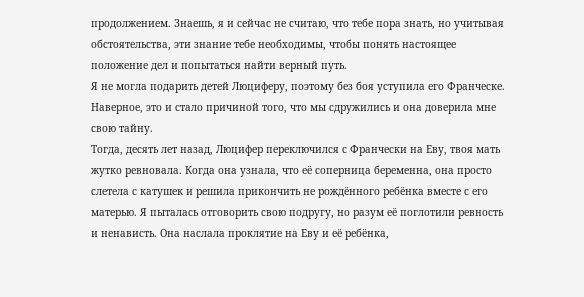продолжением. Знаешь, я и сейчас не считаю, что тебе пора знать, но учитывая обстоятельства, эти знание тебе необходимы, чтобы понять настоящее положение дел и попытаться найти верный путь.
Я не могла подарить детей Люциферу, поэтому без боя уступила его Франческе. Наверное, это и стало причиной того, что мы сдружились и она доверила мне свою тайну.
Тогда, десять лет назад, Люцифер переключился с Франчески на Еву, твоя мать жутко ревновала. Когда она узнала, что её соперница беременна, она просто слетела с катушек и решила прикончить не рождённого ребёнка вместе с его матерью. Я пыталась отговорить свою подругу, но разум её поглотили ревность и ненависть. Она наслала проклятие на Еву и её ребёнка,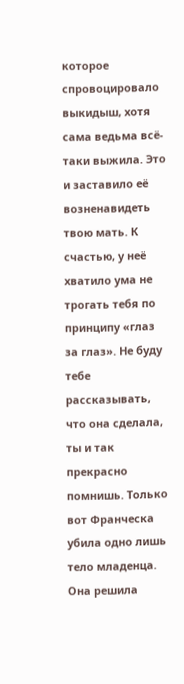которое спровоцировало выкидыш, хотя сама ведьма всё-таки выжила. Это и заставило её возненавидеть твою мать. К счастью, у неё хватило ума не трогать тебя по принципу «глаз за глаз». Не буду тебе рассказывать, что она сделала, ты и так прекрасно помнишь. Только вот Франческа убила одно лишь тело младенца. Она решила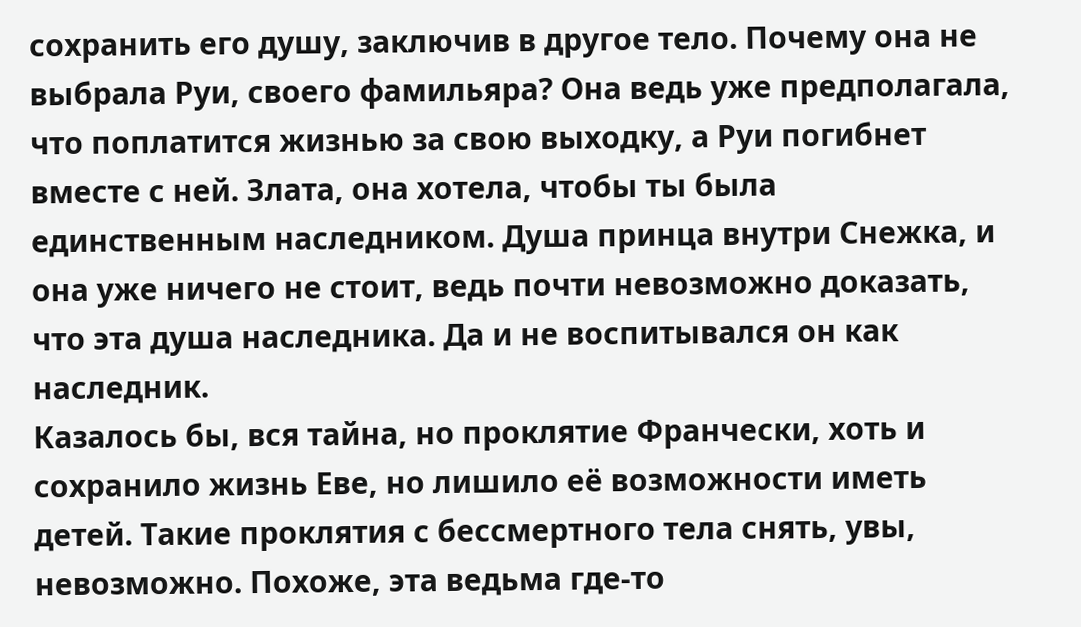сохранить его душу, заключив в другое тело. Почему она не выбрала Руи, своего фамильяра? Она ведь уже предполагала, что поплатится жизнью за свою выходку, а Руи погибнет вместе с ней. Злата, она хотела, чтобы ты была единственным наследником. Душа принца внутри Снежка, и она уже ничего не стоит, ведь почти невозможно доказать, что эта душа наследника. Да и не воспитывался он как наследник.
Казалось бы, вся тайна, но проклятие Франчески, хоть и сохранило жизнь Еве, но лишило её возможности иметь детей. Такие проклятия с бессмертного тела снять, увы, невозможно. Похоже, эта ведьма где-то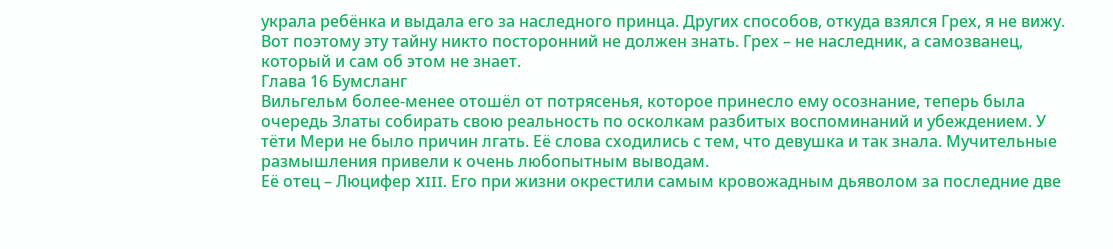украла ребёнка и выдала его за наследного принца. Других способов, откуда взялся Грех, я не вижу.
Вот поэтому эту тайну никто посторонний не должен знать. Грех – не наследник, а самозванец, который и сам об этом не знает.
Глава 16 Бумсланг
Вильгельм более-менее отошёл от потрясенья, которое принесло ему осознание, теперь была очередь Златы собирать свою реальность по осколкам разбитых воспоминаний и убеждением. У тёти Мери не было причин лгать. Её слова сходились с тем, что девушка и так знала. Мучительные размышления привели к очень любопытным выводам.
Её отец – Люцифер XIII. Его при жизни окрестили самым кровожадным дьяволом за последние две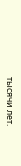тысячи лет.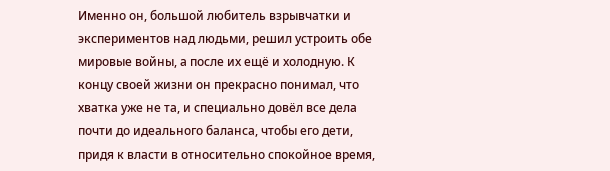Именно он, большой любитель взрывчатки и экспериментов над людьми, решил устроить обе мировые войны, а после их ещё и холодную. К концу своей жизни он прекрасно понимал, что хватка уже не та, и специально довёл все дела почти до идеального баланса, чтобы его дети, придя к власти в относительно спокойное время,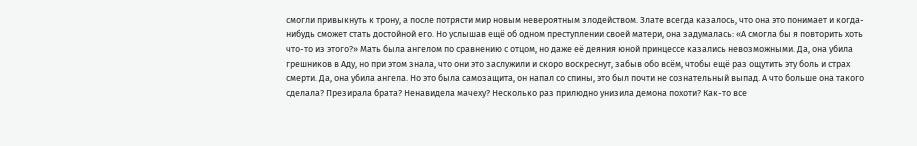смогли привыкнуть к трону, а после потрясти мир новым невероятным злодейством. Злате всегда казалось, что она это понимает и когда-нибудь сможет стать достойной его. Но услышав ещё об одном преступлении своей матери, она задумалась: «А смогла бы я повторить хоть что-то из этого?» Мать была ангелом по сравнению с отцом, но даже её деяния юной принцессе казались невозможными. Да, она убила грешников в Аду, но при этом знала, что они это заслужили и скоро воскреснут, забыв обо всём, чтобы ещё раз ощутить эту боль и страх смерти. Да, она убила ангела. Но это была самозащита, он напал со спины, это был почти не сознательный выпад. А что больше она такого сделала? Презирала брата? Ненавидела мачеху? Несколько раз прилюдно унизила демона похоти? Как-то все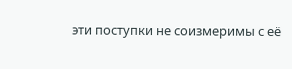эти поступки не соизмеримы с её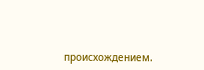происхождением.